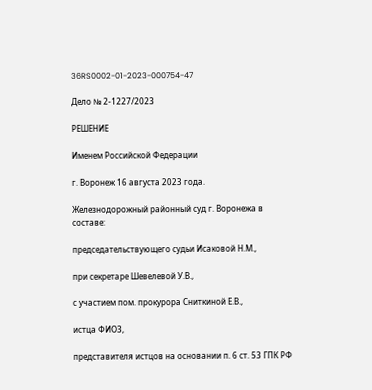36RS0002-01-2023-000754-47

Дело № 2-1227/2023

РЕШЕНИЕ

Именем Российской Федерации

г. Воронеж 16 августа 2023 года.

Железнодорожный районный суд г. Воронежа в составе:

председательствующего судьи Исаковой Н.М.,

при секретаре Шевелевой У.В.,

с участием пом. прокурора Сниткиной Е.В.,

истца ФИО3,

представителя истцов на основании п. 6 ст. 53 ГПК РФ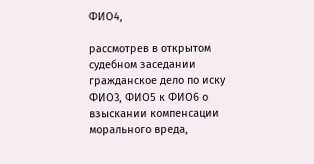ФИО4,

рассмотрев в открытом судебном заседании гражданское дело по иску ФИО3, ФИО5 к ФИО6 о взыскании компенсации морального вреда,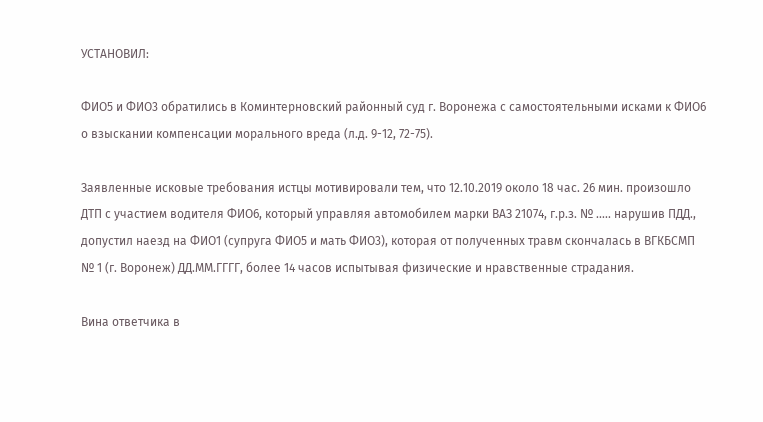УСТАНОВИЛ:

ФИО5 и ФИО3 обратились в Коминтерновский районный суд г. Воронежа с самостоятельными исками к ФИО6 о взыскании компенсации морального вреда (л.д. 9-12, 72-75).

Заявленные исковые требования истцы мотивировали тем, что 12.10.2019 около 18 час. 26 мин. произошло ДТП с участием водителя ФИО6, который управляя автомобилем марки ВАЗ 21074, г.р.з. № ..... нарушив ПДД., допустил наезд на ФИО1 (супруга ФИО5 и мать ФИО3), которая от полученных травм скончалась в ВГКБСМП № 1 (г. Воронеж) ДД.ММ.ГГГГ, более 14 часов испытывая физические и нравственные страдания.

Вина ответчика в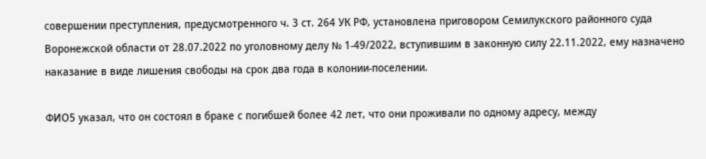совершении преступления, предусмотренного ч. 3 ст. 264 УК РФ, установлена приговором Семилукского районного суда Воронежской области от 28.07.2022 по уголовному делу № 1-49/2022, вступившим в законную силу 22.11.2022, ему назначено наказание в виде лишения свободы на срок два года в колонии-поселении.

ФИО5 указал, что он состоял в браке с погибшей более 42 лет, что они проживали по одному адресу, между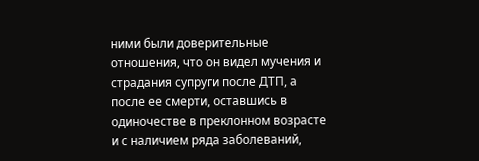ними были доверительные отношения, что он видел мучения и страдания супруги после ДТП, а после ее смерти, оставшись в одиночестве в преклонном возрасте и с наличием ряда заболеваний,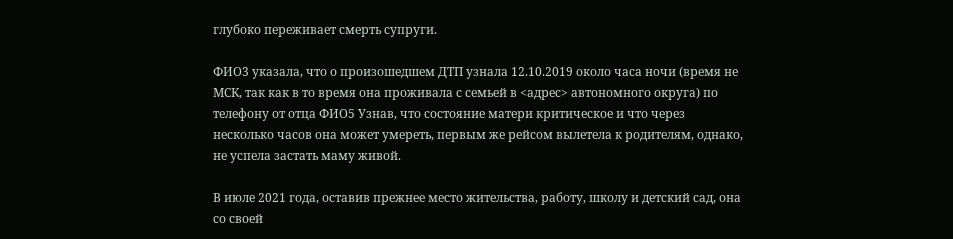глубоко переживает смерть супруги.

ФИО3 указала, что о произошедшем ДТП узнала 12.10.2019 около часа ночи (время не МСК, так как в то время она проживала с семьей в <адрес> автономного округа) по телефону от отца ФИО5 Узнав, что состояние матери критическое и что через несколько часов она может умереть, первым же рейсом вылетела к родителям, однако, не успела застать маму живой.

В июле 2021 года, оставив прежнее место жительства, работу, школу и детский сад, она со своей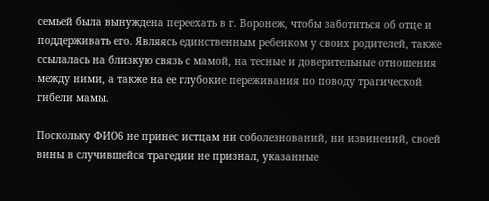семьей была вынуждена переехать в г. Воронеж, чтобы заботиться об отце и поддерживать его. Являясь единственным ребенком у своих родителей, также ссылалась на близкую связь с мамой, на тесные и доверительные отношения между ними, а также на ее глубокие переживания по поводу трагической гибели мамы.

Поскольку ФИО6 не принес истцам ни соболезнований, ни извинений, своей вины в случившейся трагедии не признал, указанные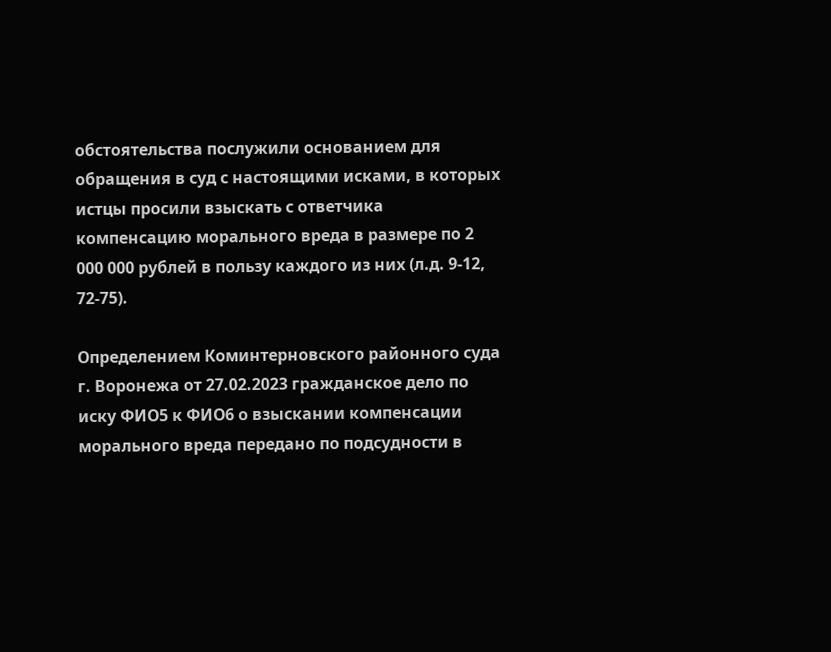обстоятельства послужили основанием для обращения в суд с настоящими исками, в которых истцы просили взыскать с ответчика компенсацию морального вреда в размере по 2 000 000 рублей в пользу каждого из них (л.д. 9-12, 72-75).

Определением Коминтерновского районного суда г. Воронежа от 27.02.2023 гражданское дело по иску ФИО5 к ФИО6 о взыскании компенсации морального вреда передано по подсудности в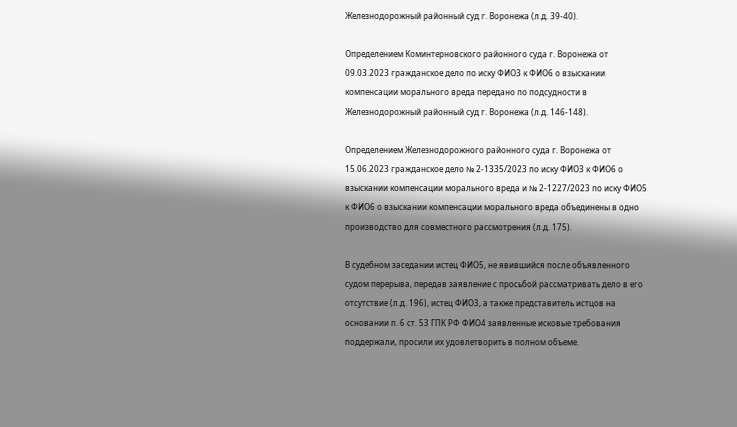Железнодорожный районный суд г. Воронежа (л.д. 39-40).

Определением Коминтерновского районного суда г. Воронежа от 09.03.2023 гражданское дело по иску ФИО3 к ФИО6 о взыскании компенсации морального вреда передано по подсудности в Железнодорожный районный суд г. Воронежа (л.д. 146-148).

Определением Железнодорожного районного суда г. Воронежа от 15.06.2023 гражданское дело № 2-1335/2023 по иску ФИО3 к ФИО6 о взыскании компенсации морального вреда и № 2-1227/2023 по иску ФИО5 к ФИО6 о взыскании компенсации морального вреда объединены в одно производство для совместного рассмотрения (л.д. 175).

В судебном заседании истец ФИО5, не явившийся после объявленного судом перерыва, передав заявление с просьбой рассматривать дело в его отсутствие (л.д. 196), истец ФИО3, а также представитель истцов на основании п. 6 ст. 53 ГПК РФ ФИО4 заявленные исковые требования поддержали, просили их удовлетворить в полном объеме.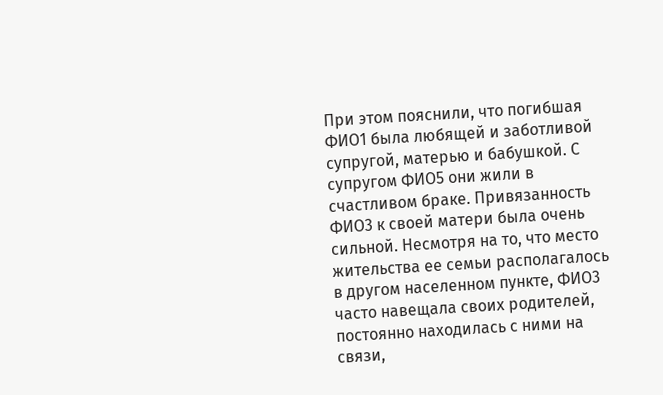При этом пояснили, что погибшая ФИО1 была любящей и заботливой супругой, матерью и бабушкой. С супругом ФИО5 они жили в счастливом браке. Привязанность ФИО3 к своей матери была очень сильной. Несмотря на то, что место жительства ее семьи располагалось в другом населенном пункте, ФИО3 часто навещала своих родителей, постоянно находилась с ними на связи,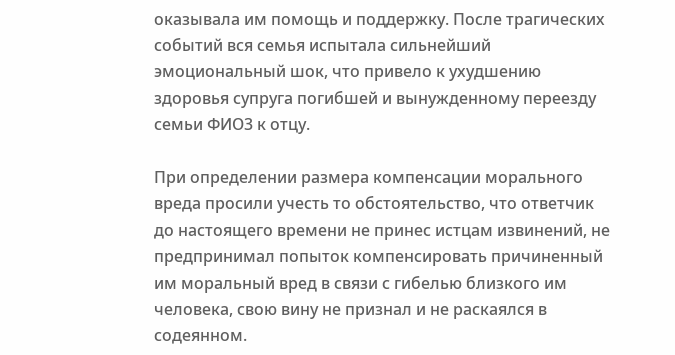оказывала им помощь и поддержку. После трагических событий вся семья испытала сильнейший эмоциональный шок, что привело к ухудшению здоровья супруга погибшей и вынужденному переезду семьи ФИО3 к отцу.

При определении размера компенсации морального вреда просили учесть то обстоятельство, что ответчик до настоящего времени не принес истцам извинений, не предпринимал попыток компенсировать причиненный им моральный вред в связи с гибелью близкого им человека, свою вину не признал и не раскаялся в содеянном.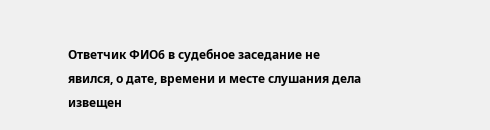Ответчик ФИО6 в судебное заседание не явился, о дате, времени и месте слушания дела извещен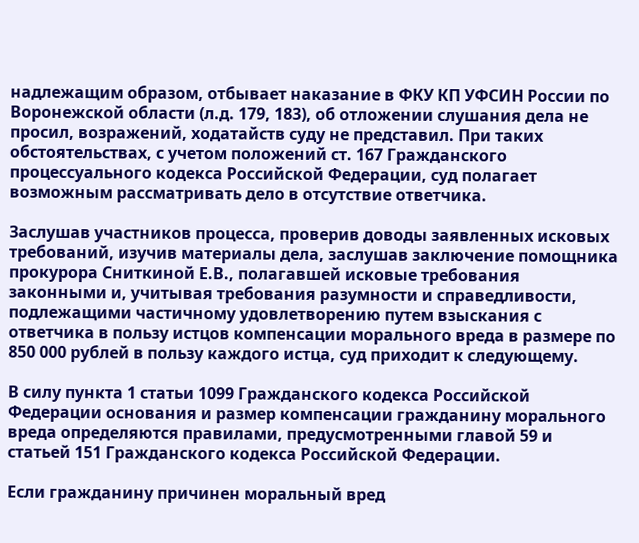надлежащим образом, отбывает наказание в ФКУ КП УФСИН России по Воронежской области (л.д. 179, 183), об отложении слушания дела не просил, возражений, ходатайств суду не представил. При таких обстоятельствах, с учетом положений ст. 167 Гражданского процессуального кодекса Российской Федерации, суд полагает возможным рассматривать дело в отсутствие ответчика.

Заслушав участников процесса, проверив доводы заявленных исковых требований, изучив материалы дела, заслушав заключение помощника прокурора Сниткиной Е.В., полагавшей исковые требования законными и, учитывая требования разумности и справедливости, подлежащими частичному удовлетворению путем взыскания с ответчика в пользу истцов компенсации морального вреда в размере по 850 000 рублей в пользу каждого истца, суд приходит к следующему.

В силу пункта 1 статьи 1099 Гражданского кодекса Российской Федерации основания и размер компенсации гражданину морального вреда определяются правилами, предусмотренными главой 59 и статьей 151 Гражданского кодекса Российской Федерации.

Если гражданину причинен моральный вред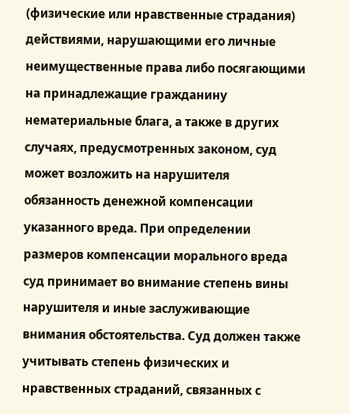(физические или нравственные страдания) действиями, нарушающими его личные неимущественные права либо посягающими на принадлежащие гражданину нематериальные блага, а также в других случаях, предусмотренных законом, суд может возложить на нарушителя обязанность денежной компенсации указанного вреда. При определении размеров компенсации морального вреда суд принимает во внимание степень вины нарушителя и иные заслуживающие внимания обстоятельства. Суд должен также учитывать степень физических и нравственных страданий, связанных с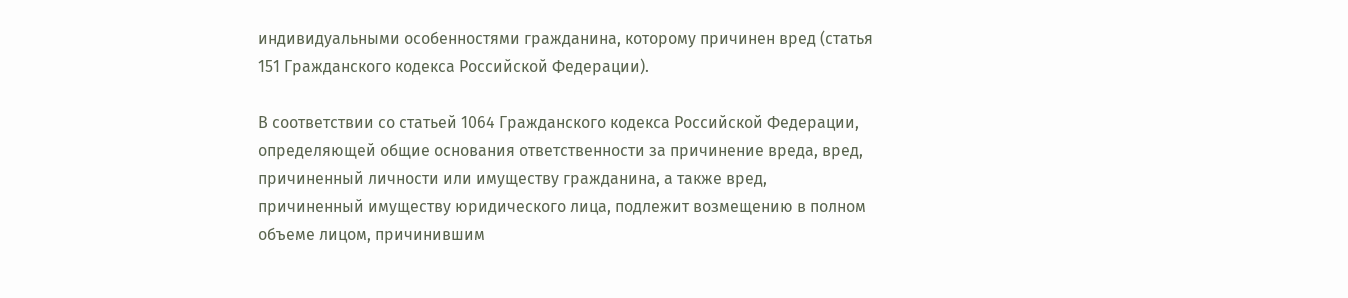индивидуальными особенностями гражданина, которому причинен вред (статья 151 Гражданского кодекса Российской Федерации).

В соответствии со статьей 1064 Гражданского кодекса Российской Федерации, определяющей общие основания ответственности за причинение вреда, вред, причиненный личности или имуществу гражданина, а также вред, причиненный имуществу юридического лица, подлежит возмещению в полном объеме лицом, причинившим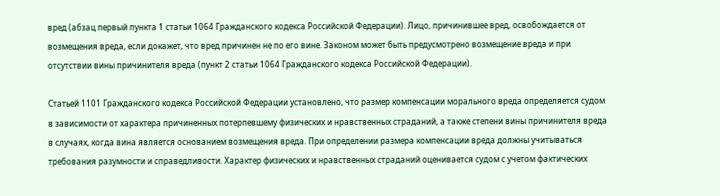вред (абзац первый пункта 1 статьи 1064 Гражданского кодекса Российской Федерации). Лицо, причинившее вред, освобождается от возмещения вреда, если докажет, что вред причинен не по его вине. Законом может быть предусмотрено возмещение вреда и при отсутствии вины причинителя вреда (пункт 2 статьи 1064 Гражданского кодекса Российской Федерации).

Статьей 1101 Гражданского кодекса Российской Федерации установлено, что размер компенсации морального вреда определяется судом в зависимости от характера причиненных потерпевшему физических и нравственных страданий, а также степени вины причинителя вреда в случаях, когда вина является основанием возмещения вреда. При определении размера компенсации вреда должны учитываться требования разумности и справедливости. Характер физических и нравственных страданий оценивается судом с учетом фактических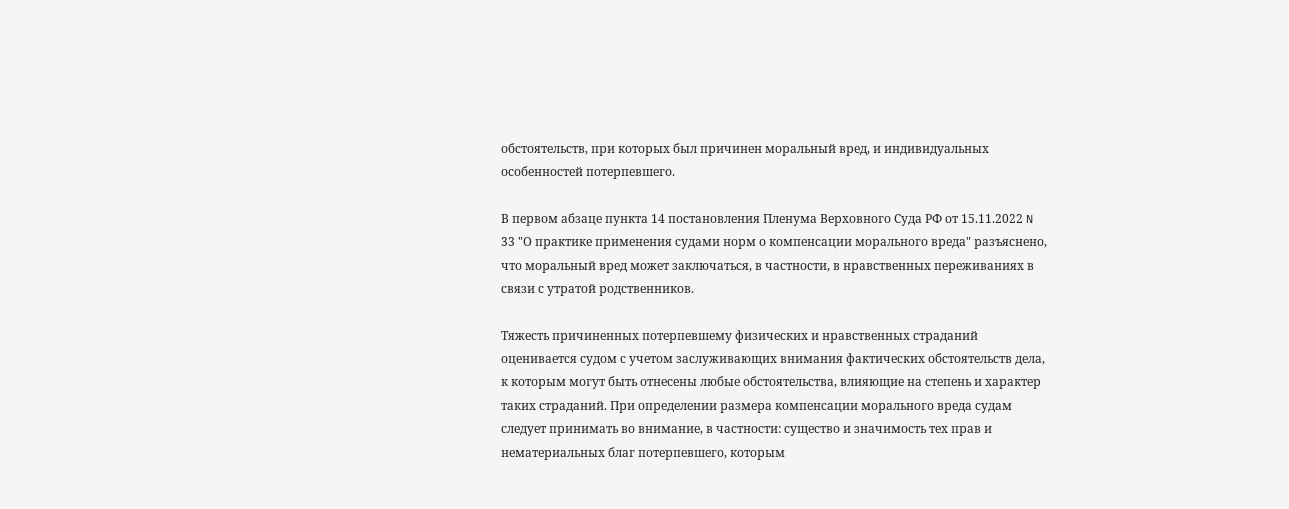обстоятельств, при которых был причинен моральный вред, и индивидуальных особенностей потерпевшего.

В первом абзаце пункта 14 постановления Пленума Верховного Суда РФ от 15.11.2022 N 33 "О практике применения судами норм о компенсации морального вреда" разъяснено, что моральный вред может заключаться, в частности, в нравственных переживаниях в связи с утратой родственников.

Тяжесть причиненных потерпевшему физических и нравственных страданий оценивается судом с учетом заслуживающих внимания фактических обстоятельств дела, к которым могут быть отнесены любые обстоятельства, влияющие на степень и характер таких страданий. При определении размера компенсации морального вреда судам следует принимать во внимание, в частности: существо и значимость тех прав и нематериальных благ потерпевшего, которым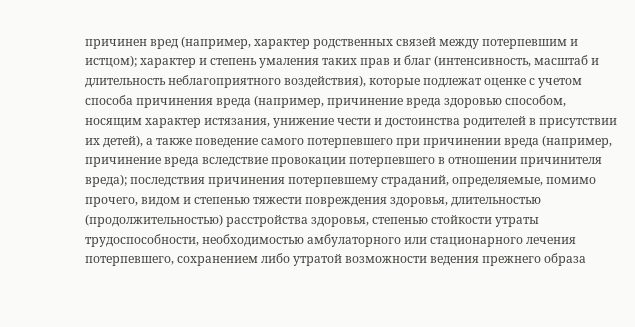причинен вред (например, характер родственных связей между потерпевшим и истцом); характер и степень умаления таких прав и благ (интенсивность, масштаб и длительность неблагоприятного воздействия), которые подлежат оценке с учетом способа причинения вреда (например, причинение вреда здоровью способом, носящим характер истязания, унижение чести и достоинства родителей в присутствии их детей), а также поведение самого потерпевшего при причинении вреда (например, причинение вреда вследствие провокации потерпевшего в отношении причинителя вреда); последствия причинения потерпевшему страданий, определяемые, помимо прочего, видом и степенью тяжести повреждения здоровья, длительностью (продолжительностью) расстройства здоровья, степенью стойкости утраты трудоспособности, необходимостью амбулаторного или стационарного лечения потерпевшего, сохранением либо утратой возможности ведения прежнего образа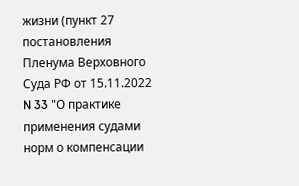жизни (пункт 27 постановления Пленума Верховного Суда РФ от 15.11.2022 N 33 "О практике применения судами норм о компенсации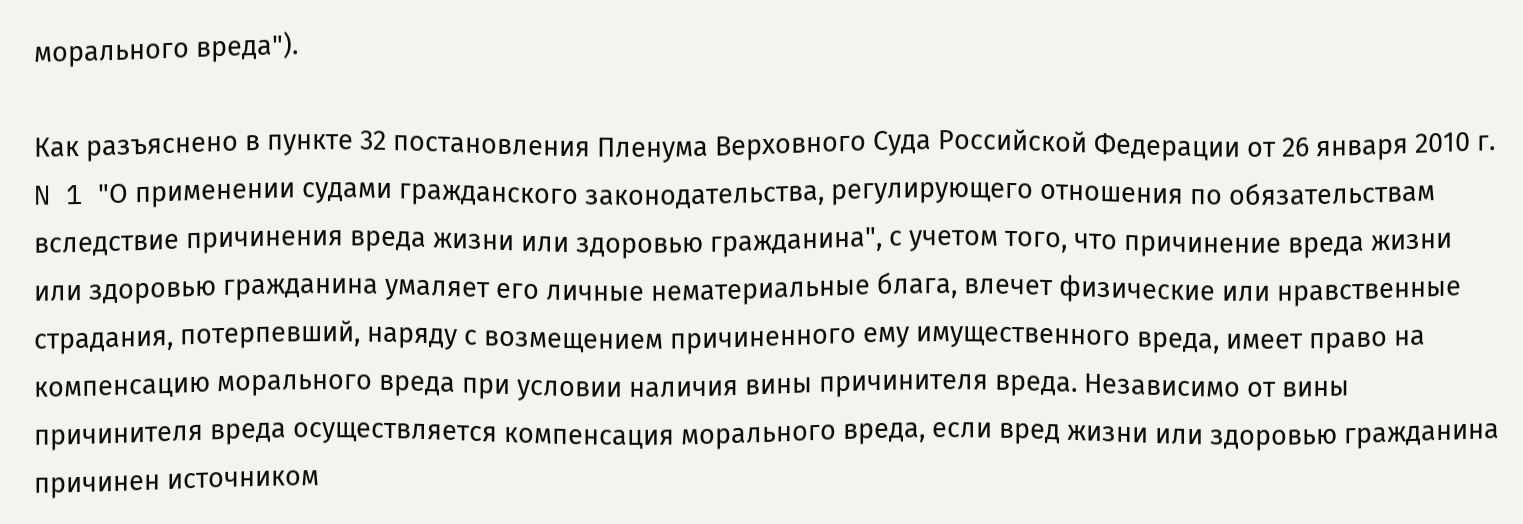морального вреда").

Как разъяснено в пункте 32 постановления Пленума Верховного Суда Российской Федерации от 26 января 2010 г. N 1 "О применении судами гражданского законодательства, регулирующего отношения по обязательствам вследствие причинения вреда жизни или здоровью гражданина", с учетом того, что причинение вреда жизни или здоровью гражданина умаляет его личные нематериальные блага, влечет физические или нравственные страдания, потерпевший, наряду с возмещением причиненного ему имущественного вреда, имеет право на компенсацию морального вреда при условии наличия вины причинителя вреда. Независимо от вины причинителя вреда осуществляется компенсация морального вреда, если вред жизни или здоровью гражданина причинен источником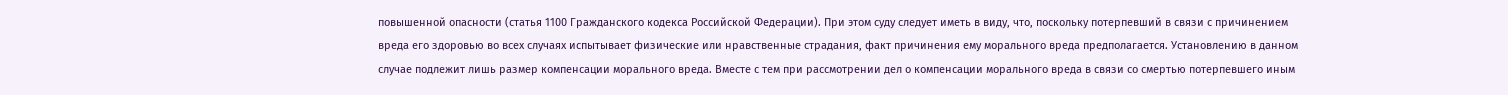повышенной опасности (статья 1100 Гражданского кодекса Российской Федерации). При этом суду следует иметь в виду, что, поскольку потерпевший в связи с причинением вреда его здоровью во всех случаях испытывает физические или нравственные страдания, факт причинения ему морального вреда предполагается. Установлению в данном случае подлежит лишь размер компенсации морального вреда. Вместе с тем при рассмотрении дел о компенсации морального вреда в связи со смертью потерпевшего иным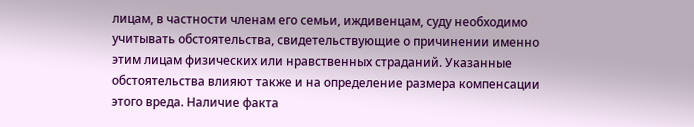лицам, в частности членам его семьи, иждивенцам, суду необходимо учитывать обстоятельства, свидетельствующие о причинении именно этим лицам физических или нравственных страданий. Указанные обстоятельства влияют также и на определение размера компенсации этого вреда. Наличие факта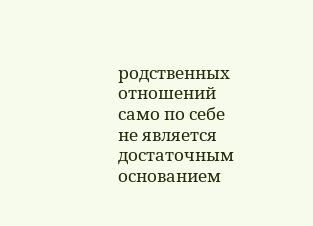родственных отношений само по себе не является достаточным основанием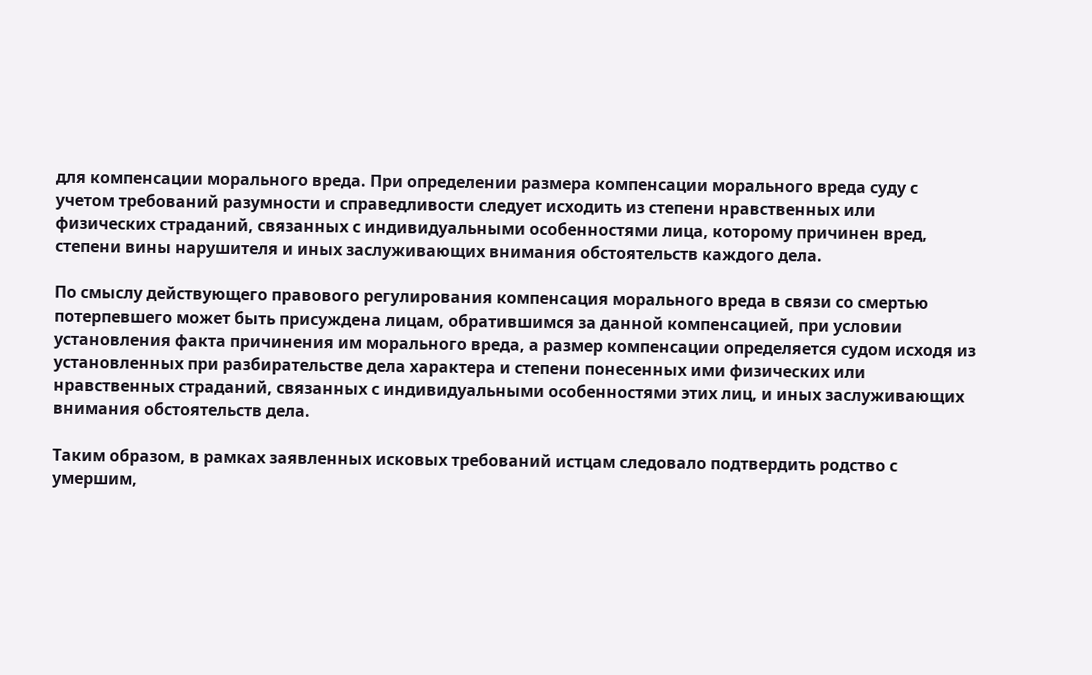для компенсации морального вреда. При определении размера компенсации морального вреда суду с учетом требований разумности и справедливости следует исходить из степени нравственных или физических страданий, связанных с индивидуальными особенностями лица, которому причинен вред, степени вины нарушителя и иных заслуживающих внимания обстоятельств каждого дела.

По смыслу действующего правового регулирования компенсация морального вреда в связи со смертью потерпевшего может быть присуждена лицам, обратившимся за данной компенсацией, при условии установления факта причинения им морального вреда, а размер компенсации определяется судом исходя из установленных при разбирательстве дела характера и степени понесенных ими физических или нравственных страданий, связанных с индивидуальными особенностями этих лиц, и иных заслуживающих внимания обстоятельств дела.

Таким образом, в рамках заявленных исковых требований истцам следовало подтвердить родство с умершим,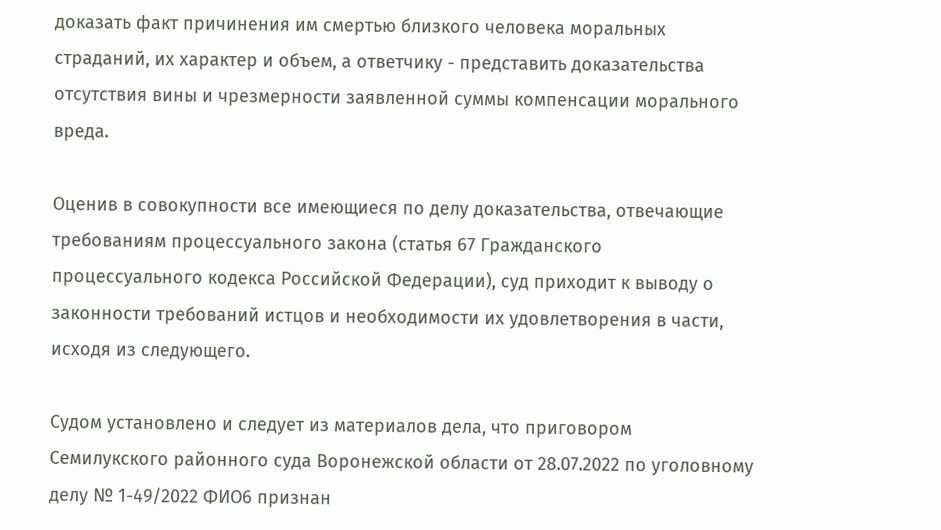доказать факт причинения им смертью близкого человека моральных страданий, их характер и объем, а ответчику - представить доказательства отсутствия вины и чрезмерности заявленной суммы компенсации морального вреда.

Оценив в совокупности все имеющиеся по делу доказательства, отвечающие требованиям процессуального закона (статья 67 Гражданского процессуального кодекса Российской Федерации), суд приходит к выводу о законности требований истцов и необходимости их удовлетворения в части, исходя из следующего.

Судом установлено и следует из материалов дела, что приговором Семилукского районного суда Воронежской области от 28.07.2022 по уголовному делу № 1-49/2022 ФИО6 признан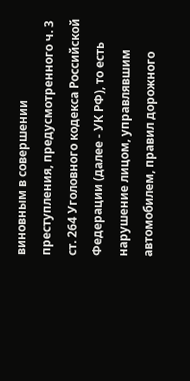виновным в совершении преступления, предусмотренного ч. 3 ст. 264 Уголовного кодекса Российской Федерации (далее - УК РФ), то есть нарушение лицом, управлявшим автомобилем, правил дорожного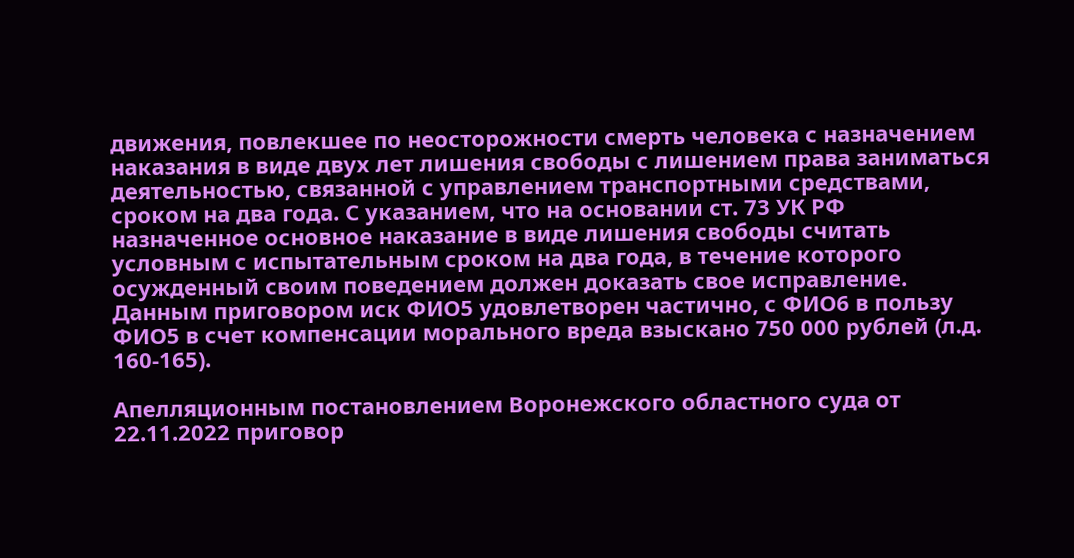движения, повлекшее по неосторожности смерть человека с назначением наказания в виде двух лет лишения свободы с лишением права заниматься деятельностью, связанной с управлением транспортными средствами, сроком на два года. С указанием, что на основании ст. 73 УК РФ назначенное основное наказание в виде лишения свободы считать условным с испытательным сроком на два года, в течение которого осужденный своим поведением должен доказать свое исправление. Данным приговором иск ФИО5 удовлетворен частично, с ФИО6 в пользу ФИО5 в счет компенсации морального вреда взыскано 750 000 рублей (л.д. 160-165).

Апелляционным постановлением Воронежского областного суда от 22.11.2022 приговор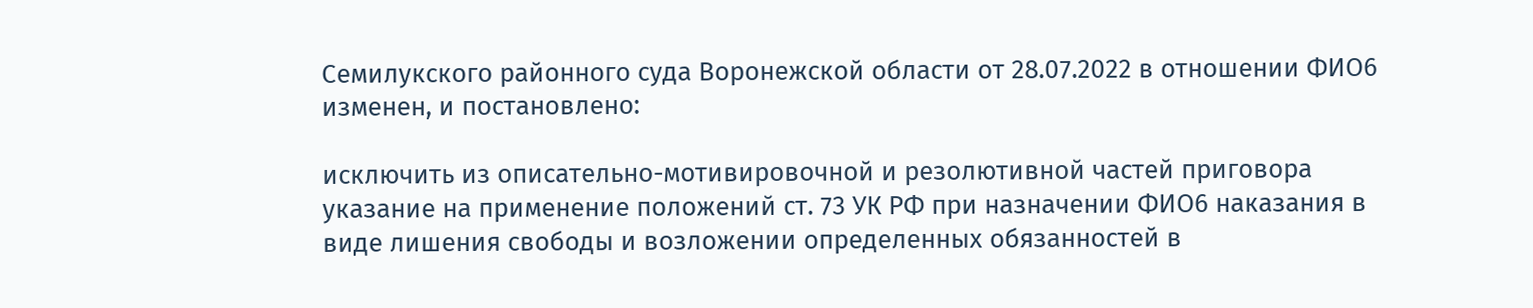Семилукского районного суда Воронежской области от 28.07.2022 в отношении ФИО6 изменен, и постановлено:

исключить из описательно-мотивировочной и резолютивной частей приговора указание на применение положений ст. 73 УК РФ при назначении ФИО6 наказания в виде лишения свободы и возложении определенных обязанностей в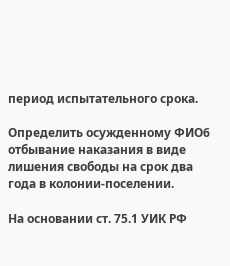период испытательного срока.

Определить осужденному ФИО6 отбывание наказания в виде лишения свободы на срок два года в колонии-поселении.

На основании ст. 75.1 УИК РФ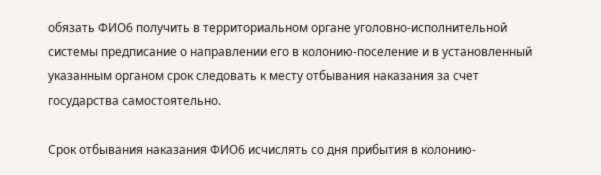обязать ФИО6 получить в территориальном органе уголовно-исполнительной системы предписание о направлении его в колонию-поселение и в установленный указанным органом срок следовать к месту отбывания наказания за счет государства самостоятельно.

Срок отбывания наказания ФИО6 исчислять со дня прибытия в колонию-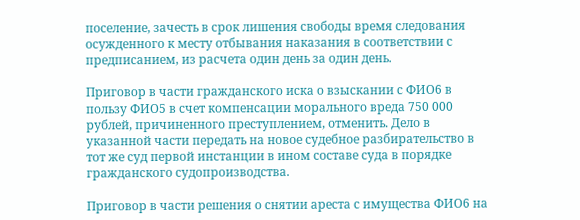поселение, зачесть в срок лишения свободы время следования осужденного к месту отбывания наказания в соответствии с предписанием, из расчета один день за один день.

Приговор в части гражданского иска о взыскании с ФИО6 в пользу ФИО5 в счет компенсации морального вреда 750 000 рублей, причиненного преступлением, отменить. Дело в указанной части передать на новое судебное разбирательство в тот же суд первой инстанции в ином составе суда в порядке гражданского судопроизводства.

Приговор в части решения о снятии ареста с имущества ФИО6 на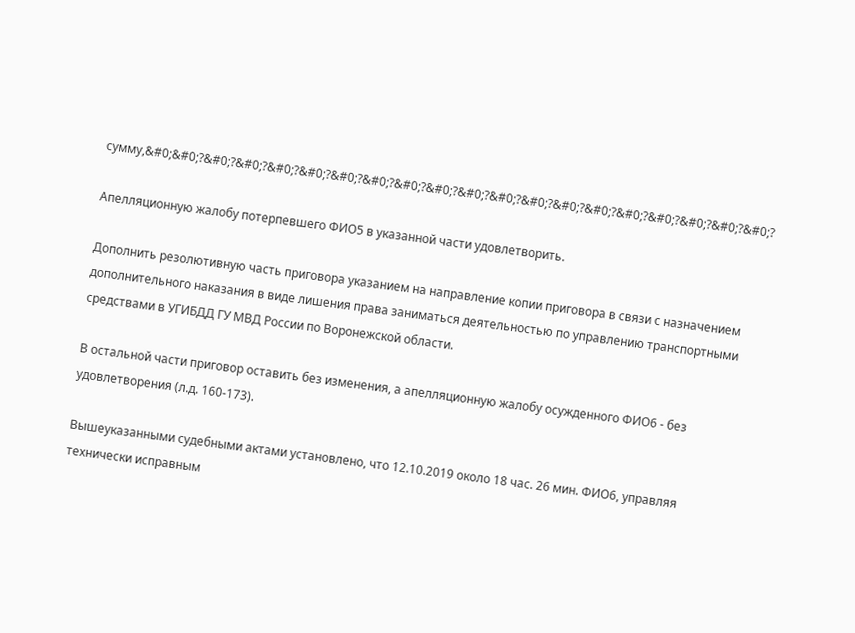сумму,&#0;&#0;?&#0;?&#0;?&#0;?&#0;?&#0;?&#0;?&#0;?&#0;?&#0;?&#0;?&#0;?&#0;?&#0;?&#0;?&#0;?&#0;?&#0;?&#0;?

Апелляционную жалобу потерпевшего ФИО5 в указанной части удовлетворить.

Дополнить резолютивную часть приговора указанием на направление копии приговора в связи с назначением дополнительного наказания в виде лишения права заниматься деятельностью по управлению транспортными средствами в УГИБДД ГУ МВД России по Воронежской области.

В остальной части приговор оставить без изменения, а апелляционную жалобу осужденного ФИО6 - без удовлетворения (л.д. 160-173).

Вышеуказанными судебными актами установлено, что 12.10.2019 около 18 час. 26 мин. ФИО6, управляя технически исправным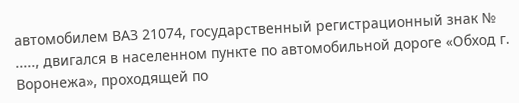автомобилем ВАЗ 21074, государственный регистрационный знак № ....., двигался в населенном пункте по автомобильной дороге «Обход г. Воронежа», проходящей по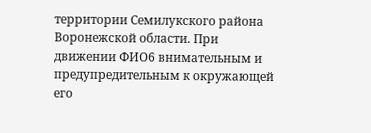территории Семилукского района Воронежской области. При движении ФИО6 внимательным и предупредительным к окружающей его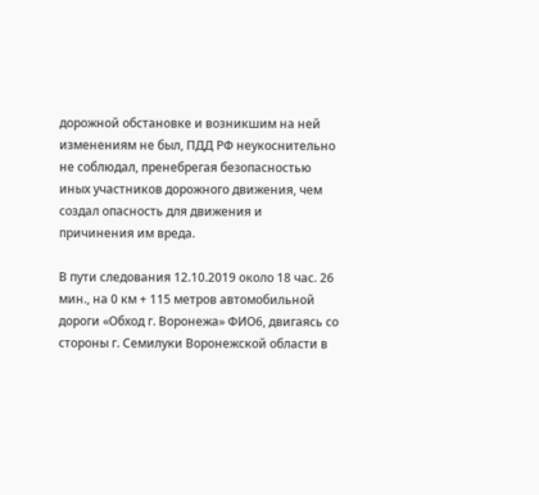дорожной обстановке и возникшим на ней изменениям не был, ПДД РФ неукоснительно не соблюдал, пренебрегая безопасностью иных участников дорожного движения, чем создал опасность для движения и причинения им вреда.

В пути следования 12.10.2019 около 18 час. 26 мин., на 0 км + 115 метров автомобильной дороги «Обход г. Воронежа» ФИО6, двигаясь со стороны г. Семилуки Воронежской области в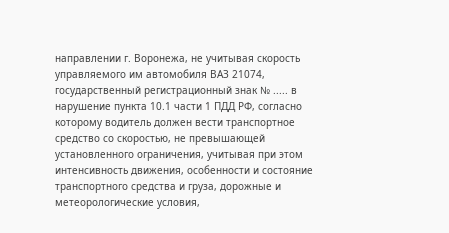направлении г. Воронежа, не учитывая скорость управляемого им автомобиля ВАЗ 21074, государственный регистрационный знак № ..... в нарушение пункта 10.1 части 1 ПДД РФ, согласно которому водитель должен вести транспортное средство со скоростью, не превышающей установленного ограничения, учитывая при этом интенсивность движения, особенности и состояние транспортного средства и груза, дорожные и метеорологические условия,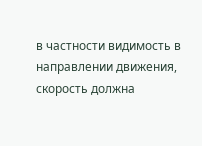в частности видимость в направлении движения, скорость должна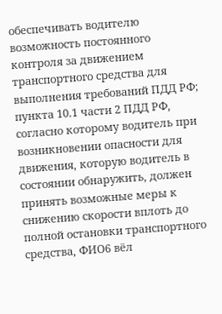обеспечивать водителю возможность постоянного контроля за движением транспортного средства для выполнения требований ПДД РФ; пункта 10.1 части 2 ПДД РФ, согласно которому водитель при возникновении опасности для движения, которую водитель в состоянии обнаружить, должен принять возможные меры к снижению скорости вплоть до полной остановки транспортного средства, ФИО6 вёл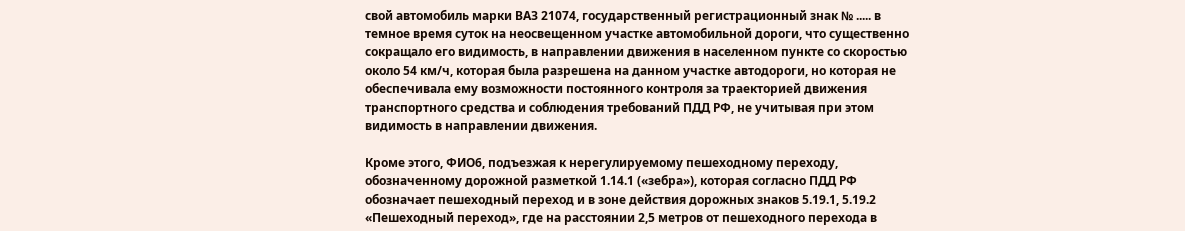свой автомобиль марки ВАЗ 21074, государственный регистрационный знак № ..... в темное время суток на неосвещенном участке автомобильной дороги, что существенно сокращало его видимость, в направлении движения в населенном пункте со скоростью около 54 км/ч, которая была разрешена на данном участке автодороги, но которая не обеспечивала ему возможности постоянного контроля за траекторией движения транспортного средства и соблюдения требований ПДД РФ, не учитывая при этом видимость в направлении движения.

Кроме этого, ФИО6, подъезжая к нерегулируемому пешеходному переходу, обозначенному дорожной разметкой 1.14.1 («зебра»), которая согласно ПДД РФ обозначает пешеходный переход и в зоне действия дорожных знаков 5.19.1, 5.19.2 «Пешеходный переход», где на расстоянии 2,5 метров от пешеходного перехода в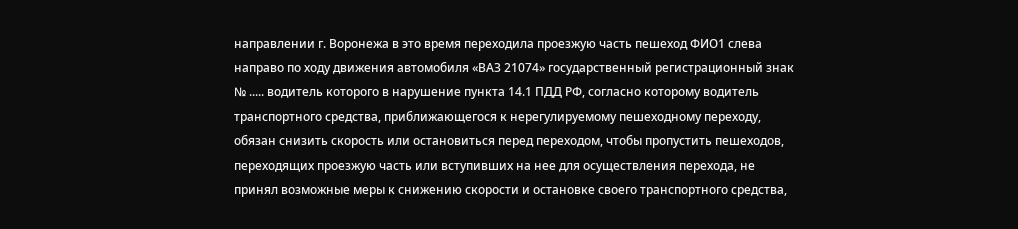направлении г. Воронежа в это время переходила проезжую часть пешеход ФИО1 слева направо по ходу движения автомобиля «ВАЗ 21074» государственный регистрационный знак № ..... водитель которого в нарушение пункта 14.1 ПДД РФ, согласно которому водитель транспортного средства, приближающегося к нерегулируемому пешеходному переходу, обязан снизить скорость или остановиться перед переходом, чтобы пропустить пешеходов, переходящих проезжую часть или вступивших на нее для осуществления перехода, не принял возможные меры к снижению скорости и остановке своего транспортного средства,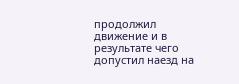продолжил движение и в результате чего допустил наезд на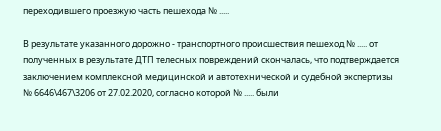переходившего проезжую часть пешехода № .....

В результате указанного дорожно - транспортного происшествия пешеход № ..... от полученных в результате ДТП телесных повреждений скончалась, что подтверждается заключением комплексной медицинской и автотехнической и судебной экспертизы № 6646\467\3206 от 27.02.2020, согласно которой № ..... были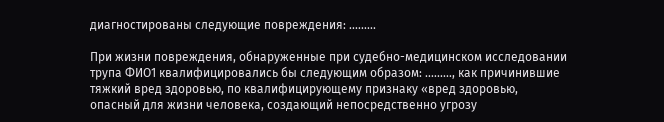диагностированы следующие повреждения: .........

При жизни повреждения, обнаруженные при судебно-медицинском исследовании трупа ФИО1 квалифицировались бы следующим образом: ........., как причинившие тяжкий вред здоровью, по квалифицирующему признаку «вред здоровью, опасный для жизни человека, создающий непосредственно угрозу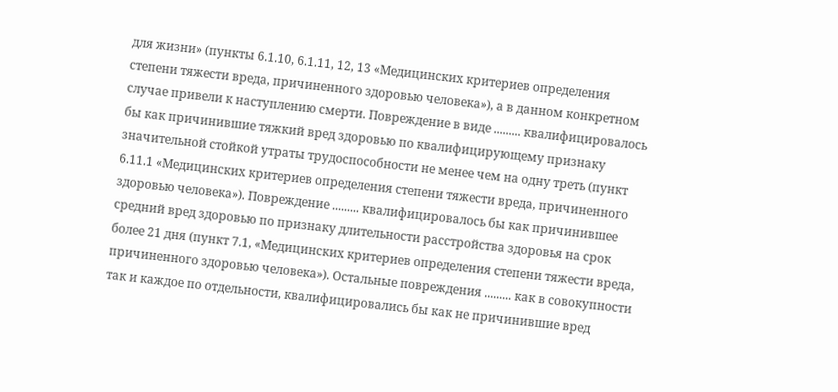для жизни» (пункты 6.1.10, 6.1.11, 12, 13 «Медицинских критериев определения степени тяжести вреда, причиненного здоровью человека»), а в данном конкретном случае привели к наступлению смерти. Повреждение в виде ......... квалифицировалось бы как причинившие тяжкий вред здоровью по квалифицирующему признаку значительной стойкой утраты трудоспособности не менее чем на одну треть (пункт 6.11.1 «Медицинских критериев определения степени тяжести вреда, причиненного здоровью человека»). Повреждение ......... квалифицировалось бы как причинившее средний вред здоровью по признаку длительности расстройства здоровья на срок более 21 дня (пункт 7.1, «Медицинских критериев определения степени тяжести вреда, причиненного здоровью человека»). Остальные повреждения ......... как в совокупности так и каждое по отдельности, квалифицировались бы как не причинившие вред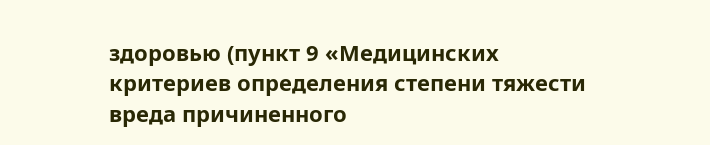здоровью (пункт 9 «Медицинских критериев определения степени тяжести вреда причиненного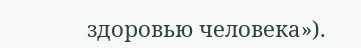здоровью человека»).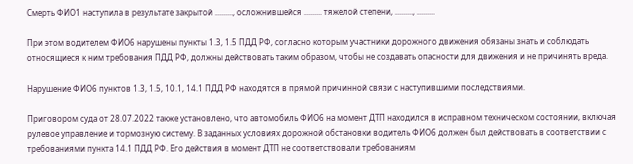Смерть ФИО1 наступила в результате закрытой ........., осложнившейся ......... тяжелой степени, ........., .........

При этом водителем ФИО6 нарушены пункты 1.3, 1.5 ПДД РФ, согласно которым участники дорожного движения обязаны знать и соблюдать относящиеся к ним требования ПДД РФ, должны действовать таким образом, чтобы не создавать опасности для движения и не причинять вреда.

Нарушение ФИО6 пунктов 1.3, 1.5, 10.1, 14.1 ПДД РФ находятся в прямой причинной связи с наступившими последствиями.

Приговором суда от 28.07.2022 также установлено, что автомобиль ФИО6 на момент ДТП находился в исправном техническом состоянии, включая рулевое управление и тормозную систему. В заданных условиях дорожной обстановки водитель ФИО6 должен был действовать в соответствии с требованиями пункта 14.1 ПДД РФ. Его действия в момент ДТП не соответствовали требованиям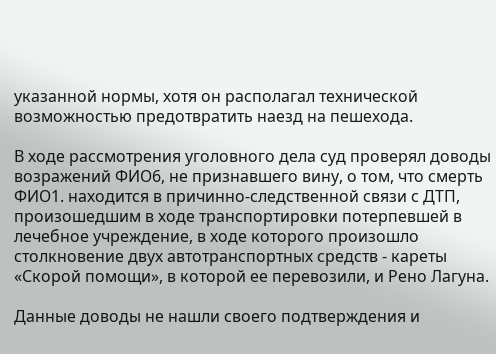указанной нормы, хотя он располагал технической возможностью предотвратить наезд на пешехода.

В ходе рассмотрения уголовного дела суд проверял доводы возражений ФИО6, не признавшего вину, о том, что смерть ФИО1. находится в причинно-следственной связи с ДТП, произошедшим в ходе транспортировки потерпевшей в лечебное учреждение, в ходе которого произошло столкновение двух автотранспортных средств - кареты «Скорой помощи», в которой ее перевозили, и Рено Лагуна.

Данные доводы не нашли своего подтверждения и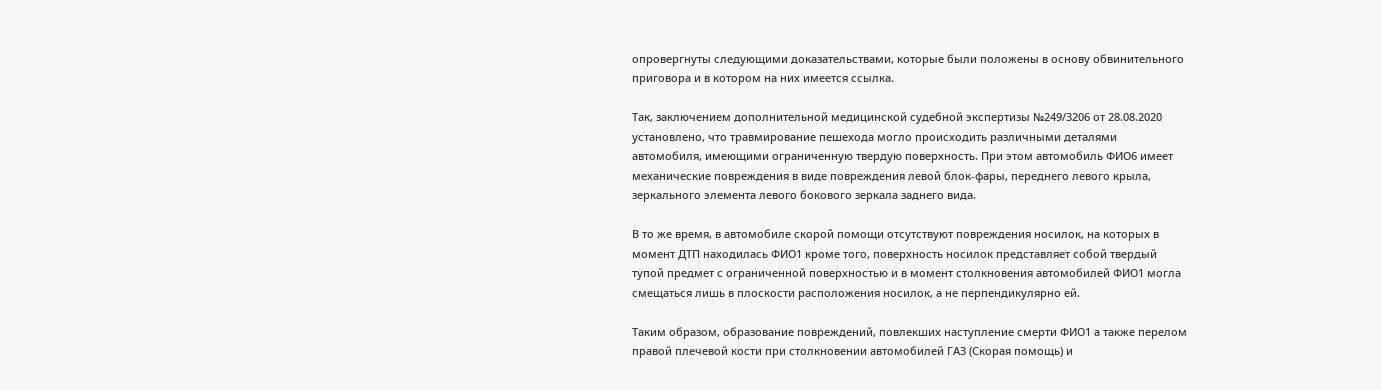опровергнуты следующими доказательствами, которые были положены в основу обвинительного приговора и в котором на них имеется ссылка.

Так, заключением дополнительной медицинской судебной экспертизы №249/3206 от 28.08.2020 установлено, что травмирование пешехода могло происходить различными деталями автомобиля, имеющими ограниченную твердую поверхность. При этом автомобиль ФИО6 имеет механические повреждения в виде повреждения левой блок-фары, переднего левого крыла, зеркального элемента левого бокового зеркала заднего вида.

В то же время, в автомобиле скорой помощи отсутствуют повреждения носилок, на которых в момент ДТП находилась ФИО1 кроме того, поверхность носилок представляет собой твердый тупой предмет с ограниченной поверхностью и в момент столкновения автомобилей ФИО1 могла смещаться лишь в плоскости расположения носилок, а не перпендикулярно ей.

Таким образом, образование повреждений, повлекших наступление смерти ФИО1 а также перелом правой плечевой кости при столкновении автомобилей ГАЗ (Скорая помощь) и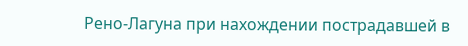Рено-Лагуна при нахождении пострадавшей в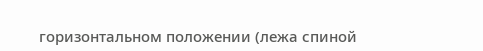горизонтальном положении (лежа спиной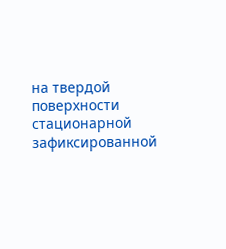на твердой поверхности стационарной зафиксированной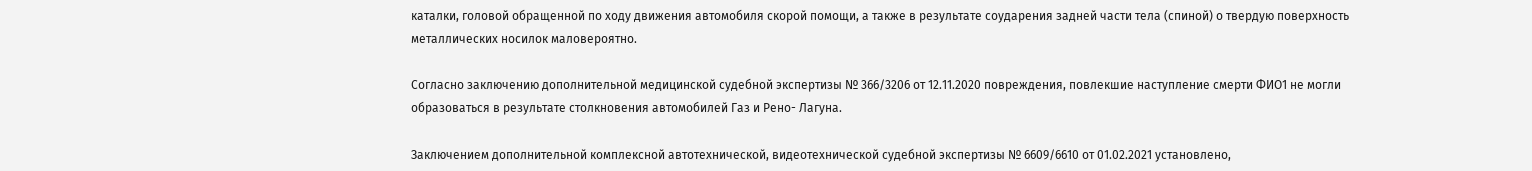каталки, головой обращенной по ходу движения автомобиля скорой помощи, а также в результате соударения задней части тела (спиной) о твердую поверхность металлических носилок маловероятно.

Согласно заключению дополнительной медицинской судебной экспертизы № 366/3206 от 12.11.2020 повреждения, повлекшие наступление смерти ФИО1 не могли образоваться в результате столкновения автомобилей Газ и Рено- Лагуна.

Заключением дополнительной комплексной автотехнической, видеотехнической судебной экспертизы № 6609/6610 от 01.02.2021 установлено,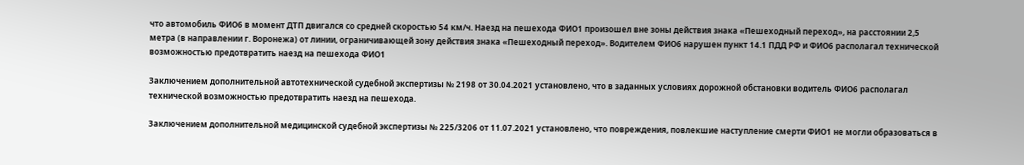что автомобиль ФИО6 в момент ДТП двигался со средней скоростью 54 км/ч. Наезд на пешехода ФИО1 произошел вне зоны действия знака «Пешеходный переход», на расстоянии 2,5 метра (в направлении г. Воронежа) от линии, ограничивающей зону действия знака «Пешеходный переход». Водителем ФИО6 нарушен пункт 14.1 ПДД РФ и ФИО6 располагал технической возможностью предотвратить наезд на пешехода ФИО1

Заключением дополнительной автотехнической судебной экспертизы № 2198 от 30.04.2021 установлено, что в заданных условиях дорожной обстановки водитель ФИО6 располагал технической возможностью предотвратить наезд на пешехода.

Заключением дополнительной медицинской судебной экспертизы № 225/3206 от 11.07.2021 установлено, что повреждения, повлекшие наступление смерти ФИО1 не могли образоваться в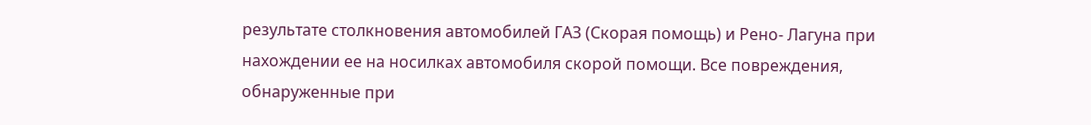результате столкновения автомобилей ГАЗ (Скорая помощь) и Рено- Лагуна при нахождении ее на носилках автомобиля скорой помощи. Все повреждения, обнаруженные при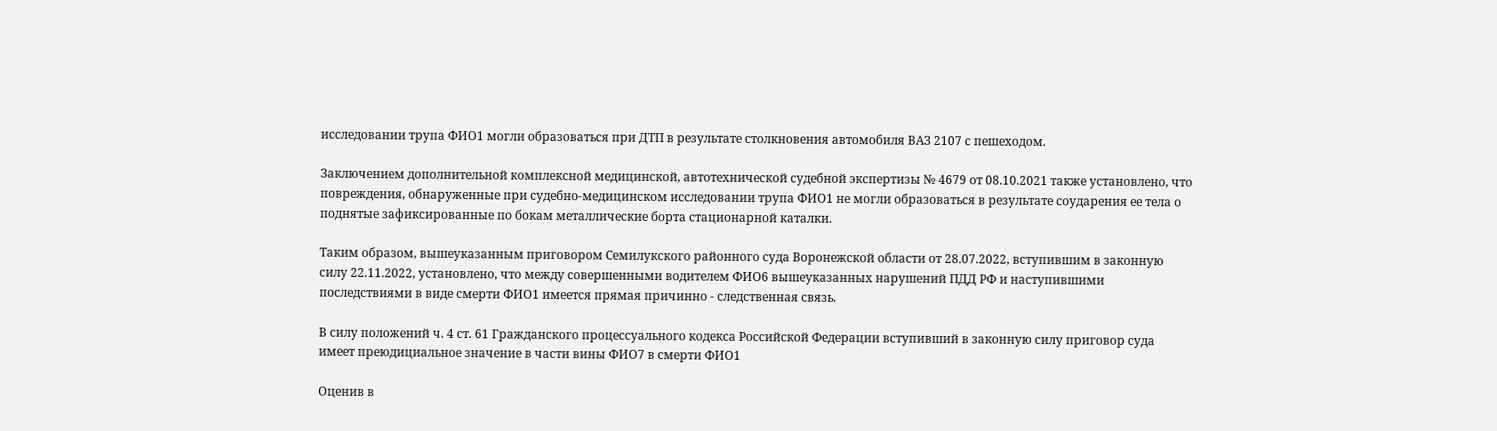исследовании трупа ФИО1 могли образоваться при ДТП в результате столкновения автомобиля ВАЗ 2107 с пешеходом.

Заключением дополнительной комплексной медицинской, автотехнической судебной экспертизы № 4679 от 08.10.2021 также установлено, что повреждения, обнаруженные при судебно-медицинском исследовании трупа ФИО1 не могли образоваться в результате соударения ее тела о поднятые зафиксированные по бокам металлические борта стационарной каталки.

Таким образом, вышеуказанным приговором Семилукского районного суда Воронежской области от 28.07.2022, вступившим в законную силу 22.11.2022, установлено, что между совершенными водителем ФИО6 вышеуказанных нарушений ПДД РФ и наступившими последствиями в виде смерти ФИО1 имеется прямая причинно - следственная связь.

В силу положений ч. 4 ст. 61 Гражданского процессуального кодекса Российской Федерации вступивший в законную силу приговор суда имеет преюдициальное значение в части вины ФИО7 в смерти ФИО1

Оценив в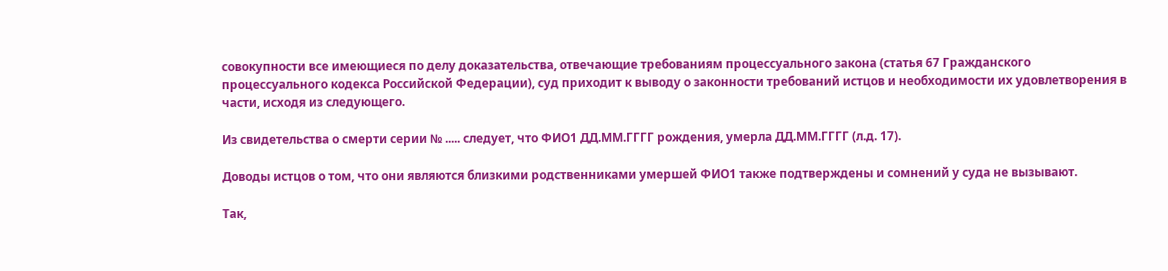совокупности все имеющиеся по делу доказательства, отвечающие требованиям процессуального закона (статья 67 Гражданского процессуального кодекса Российской Федерации), суд приходит к выводу о законности требований истцов и необходимости их удовлетворения в части, исходя из следующего.

Из свидетельства о смерти серии № ..... следует, что ФИО1 ДД.ММ.ГГГГ рождения, умерла ДД.ММ.ГГГГ (л.д. 17).

Доводы истцов о том, что они являются близкими родственниками умершей ФИО1 также подтверждены и сомнений у суда не вызывают.

Так,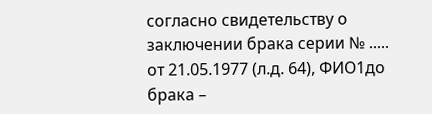согласно свидетельству о заключении брака серии № ..... от 21.05.1977 (л.д. 64), ФИО1до брака –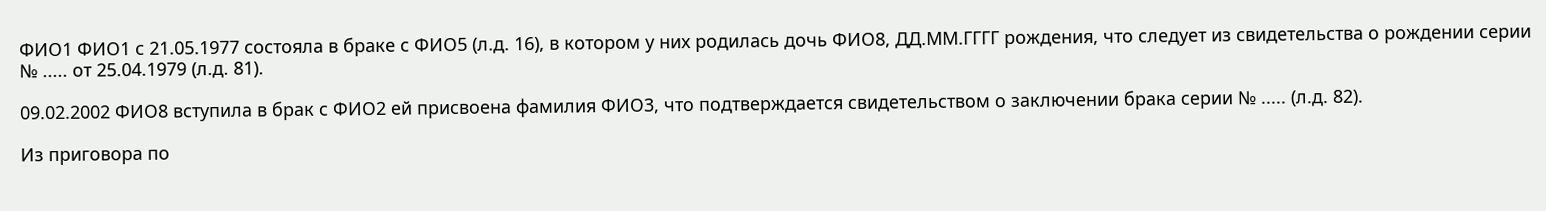ФИО1 ФИО1 с 21.05.1977 состояла в браке с ФИО5 (л.д. 16), в котором у них родилась дочь ФИО8, ДД.ММ.ГГГГ рождения, что следует из свидетельства о рождении серии № ..... от 25.04.1979 (л.д. 81).

09.02.2002 ФИО8 вступила в брак с ФИО2 ей присвоена фамилия ФИО3, что подтверждается свидетельством о заключении брака серии № ..... (л.д. 82).

Из приговора по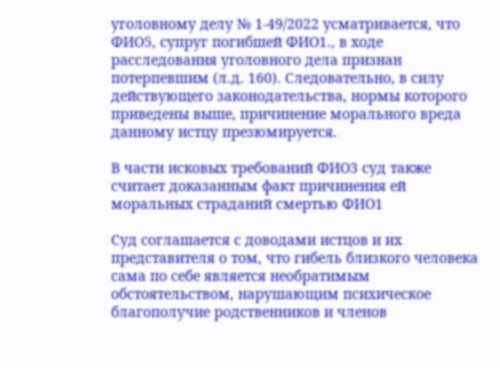уголовному делу № 1-49/2022 усматривается, что ФИО5, супруг погибшей ФИО1., в ходе расследования уголовного дела признан потерпевшим (л.д. 160). Следовательно, в силу действующего законодательства, нормы которого приведены выше, причинение морального вреда данному истцу презюмируется.

В части исковых требований ФИО3 суд также считает доказанным факт причинения ей моральных страданий смертью ФИО1

Суд соглашается с доводами истцов и их представителя о том, что гибель близкого человека сама по себе является необратимым обстоятельством, нарушающим психическое благополучие родственников и членов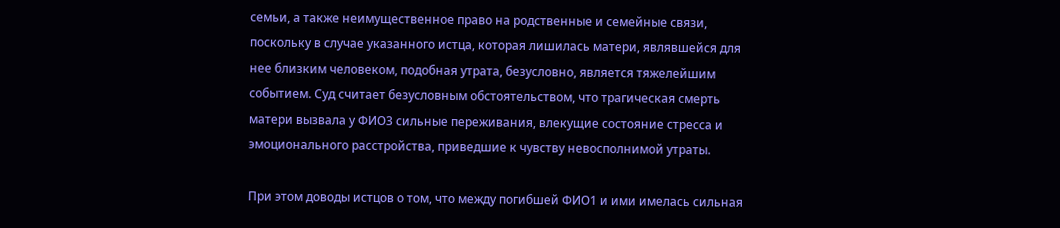семьи, а также неимущественное право на родственные и семейные связи, поскольку в случае указанного истца, которая лишилась матери, являвшейся для нее близким человеком, подобная утрата, безусловно, является тяжелейшим событием. Суд считает безусловным обстоятельством, что трагическая смерть матери вызвала у ФИО3 сильные переживания, влекущие состояние стресса и эмоционального расстройства, приведшие к чувству невосполнимой утраты.

При этом доводы истцов о том, что между погибшей ФИО1 и ими имелась сильная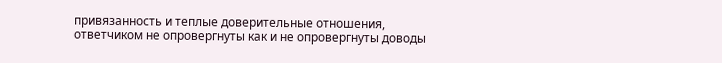привязанность и теплые доверительные отношения, ответчиком не опровергнуты как и не опровергнуты доводы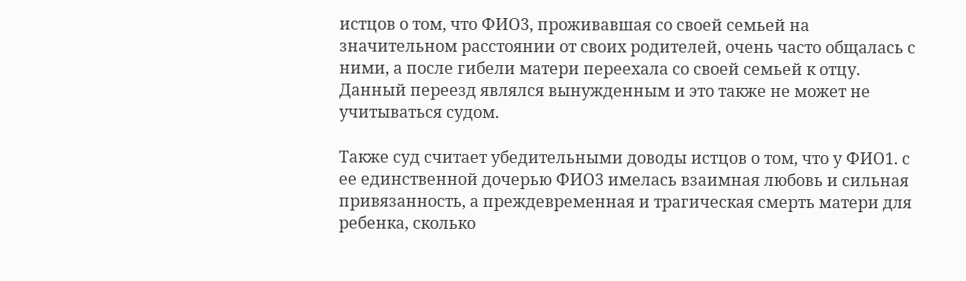истцов о том, что ФИО3, проживавшая со своей семьей на значительном расстоянии от своих родителей, очень часто общалась с ними, а после гибели матери переехала со своей семьей к отцу. Данный переезд являлся вынужденным и это также не может не учитываться судом.

Также суд считает убедительными доводы истцов о том, что у ФИО1. с ее единственной дочерью ФИО3 имелась взаимная любовь и сильная привязанность, а преждевременная и трагическая смерть матери для ребенка, сколько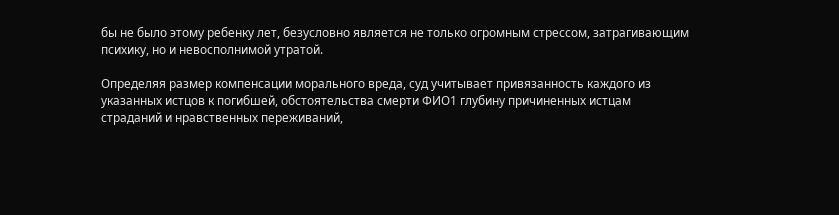бы не было этому ребенку лет, безусловно является не только огромным стрессом, затрагивающим психику, но и невосполнимой утратой.

Определяя размер компенсации морального вреда, суд учитывает привязанность каждого из указанных истцов к погибшей, обстоятельства смерти ФИО1 глубину причиненных истцам страданий и нравственных переживаний,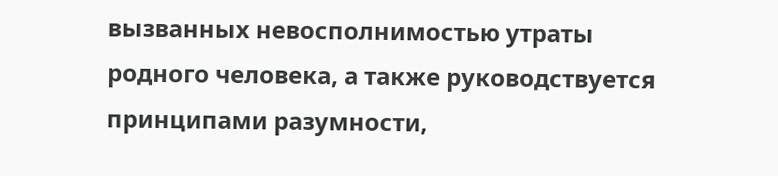вызванных невосполнимостью утраты родного человека, а также руководствуется принципами разумности,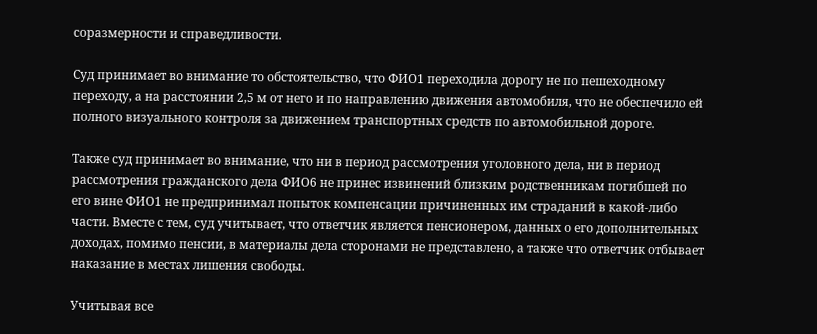соразмерности и справедливости.

Суд принимает во внимание то обстоятельство, что ФИО1 переходила дорогу не по пешеходному переходу, а на расстоянии 2,5 м от него и по направлению движения автомобиля, что не обеспечило ей полного визуального контроля за движением транспортных средств по автомобильной дороге.

Также суд принимает во внимание, что ни в период рассмотрения уголовного дела, ни в период рассмотрения гражданского дела ФИО6 не принес извинений близким родственникам погибшей по его вине ФИО1 не предпринимал попыток компенсации причиненных им страданий в какой-либо части. Вместе с тем, суд учитывает, что ответчик является пенсионером, данных о его дополнительных доходах, помимо пенсии, в материалы дела сторонами не представлено, а также что ответчик отбывает наказание в местах лишения свободы.

Учитывая все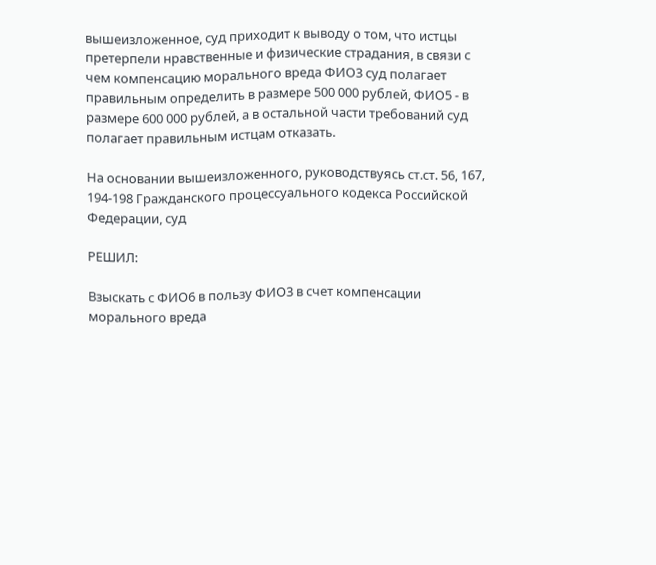вышеизложенное, суд приходит к выводу о том, что истцы претерпели нравственные и физические страдания, в связи с чем компенсацию морального вреда ФИО3 суд полагает правильным определить в размере 500 000 рублей, ФИО5 - в размере 600 000 рублей, а в остальной части требований суд полагает правильным истцам отказать.

На основании вышеизложенного, руководствуясь ст.ст. 56, 167, 194-198 Гражданского процессуального кодекса Российской Федерации, суд

РЕШИЛ:

Взыскать с ФИО6 в пользу ФИО3 в счет компенсации морального вреда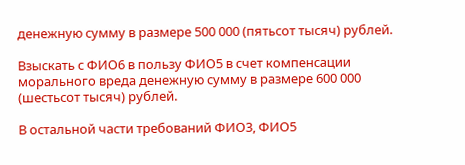денежную сумму в размере 500 000 (пятьсот тысяч) рублей.

Взыскать с ФИО6 в пользу ФИО5 в счет компенсации морального вреда денежную сумму в размере 600 000 (шестьсот тысяч) рублей.

В остальной части требований ФИО3, ФИО5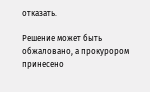отказать.

Решение может быть обжаловано, а прокурором принесено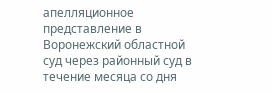апелляционное представление в Воронежский областной суд через районный суд в течение месяца со дня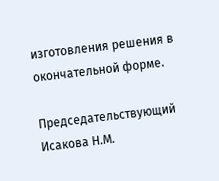изготовления решения в окончательной форме.

Председательствующий Исакова Н.М.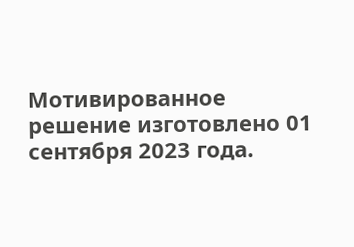Мотивированное решение изготовлено 01 сентября 2023 года.